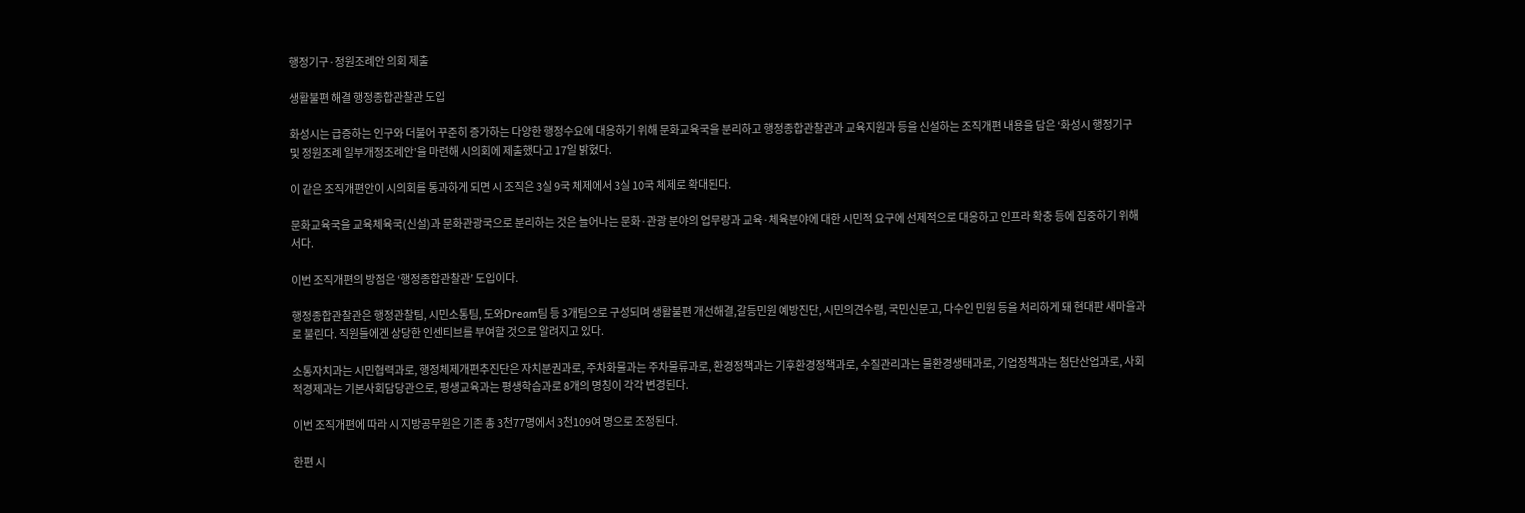행정기구·정원조례안 의회 제출

생활불편 해결 행정종합관찰관 도입

화성시는 급증하는 인구와 더불어 꾸준히 증가하는 다양한 행정수요에 대응하기 위해 문화교육국을 분리하고 행정종합관찰관과 교육지원과 등을 신설하는 조직개편 내용을 담은 ‘화성시 행정기구 및 정원조례 일부개정조례안’을 마련해 시의회에 제출했다고 17일 밝혔다.

이 같은 조직개편안이 시의회를 통과하게 되면 시 조직은 3실 9국 체제에서 3실 10국 체제로 확대된다.

문화교육국을 교육체육국(신설)과 문화관광국으로 분리하는 것은 늘어나는 문화·관광 분야의 업무량과 교육·체육분야에 대한 시민적 요구에 선제적으로 대응하고 인프라 확충 등에 집중하기 위해서다.

이번 조직개편의 방점은 ‘행정종합관찰관’ 도입이다.

행정종합관찰관은 행정관찰팀, 시민소통팀, 도와Dream팀 등 3개팀으로 구성되며 생활불편 개선해결,갈등민원 예방진단, 시민의견수렴, 국민신문고, 다수인 민원 등을 처리하게 돼 현대판 새마을과로 불린다. 직원들에겐 상당한 인센티브를 부여할 것으로 알려지고 있다.

소통자치과는 시민협력과로, 행정체제개편추진단은 자치분권과로, 주차화물과는 주차물류과로, 환경정책과는 기후환경정책과로, 수질관리과는 물환경생태과로, 기업정책과는 첨단산업과로, 사회적경제과는 기본사회담당관으로, 평생교육과는 평생학습과로 8개의 명칭이 각각 변경된다.

이번 조직개편에 따라 시 지방공무원은 기존 총 3천77명에서 3천109여 명으로 조정된다.

한편 시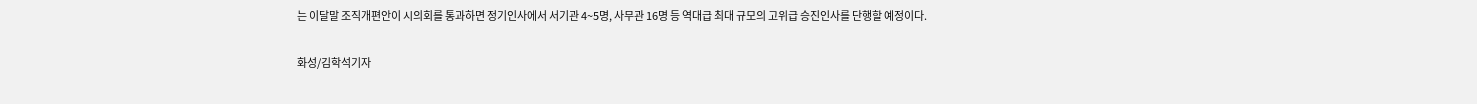는 이달말 조직개편안이 시의회를 통과하면 정기인사에서 서기관 4~5명, 사무관 16명 등 역대급 최대 규모의 고위급 승진인사를 단행할 예정이다.

화성/김학석기자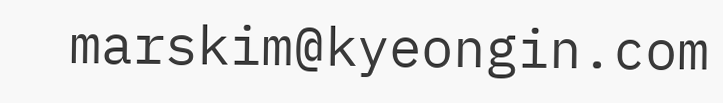marskim@kyeongin.com